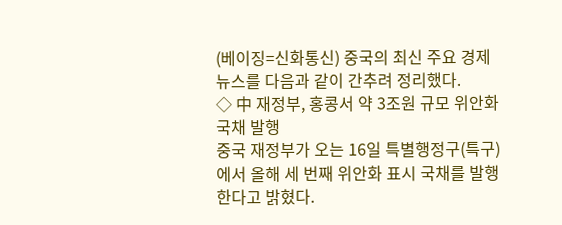(베이징=신화통신) 중국의 최신 주요 경제 뉴스를 다음과 같이 간추려 정리했다.
◇ 中 재정부, 홍콩서 약 3조원 규모 위안화 국채 발행
중국 재정부가 오는 16일 특별행정구(특구)에서 올해 세 번째 위안화 표시 국채를 발행한다고 밝혔다.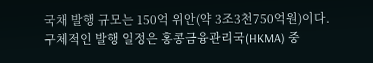국채 발행 규모는 150억 위안(약 3조3천750억원)이다.
구체적인 발행 일정은 홍콩금융관리국(HKMA) 중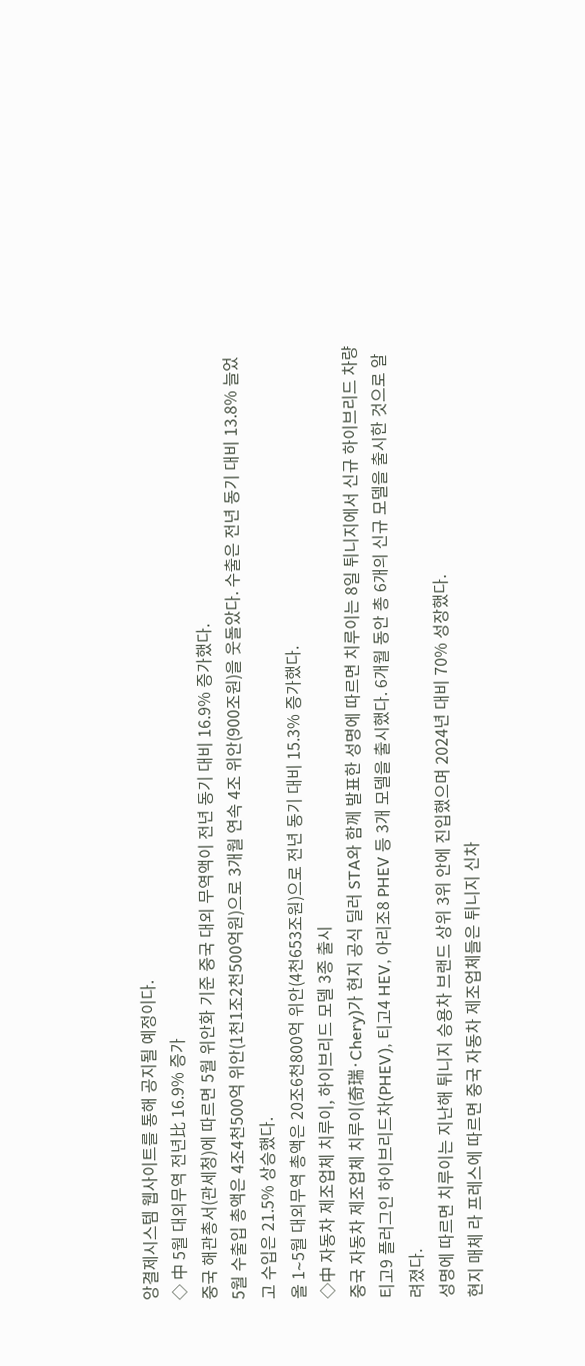앙결제시스템 웹사이트를 통해 공지될 예정이다.
◇ 中 5월 대외무역 전년比 16.9% 증가
중국 해관총서(관세청)에 따르면 5월 위안화 기준 중국 대외 무역액이 전년 동기 대비 16.9% 증가했다.
5월 수출입 총액은 4조4천500억 위안(1천1조2천500억원)으로 3개월 연속 4조 위안(900조원)을 웃돌았다. 수출은 전년 동기 대비 13.8% 늘었고 수입은 21.5% 상승했다.
올 1∼5월 대외무역 총액은 20조6천800억 위안(4천653조원)으로 전년 동기 대비 15.3% 증가했다.
◇中 자동차 제조업체 치루이, 하이브리드 모델 3종 출시
중국 자동차 제조업체 치루이(奇瑞·Chery)가 현지 공식 딜러 STA와 함께 발표한 성명에 따르면 치루이는 8일 튀니지에서 신규 하이브리드 차량 티고9 플러그인 하이브리드차(PHEV), 티고4 HEV, 아리조8 PHEV 등 3개 모델을 출시했다. 6개월 동안 총 6개의 신규 모델을 출시한 것으로 알려졌다.
성명에 따르면 치루이는 지난해 튀니지 승용차 브랜드 상위 3위 안에 진입했으며 2024년 대비 70% 성장했다.
현지 매체 라 프레스에 따르면 중국 자동차 제조업체들은 튀니지 신차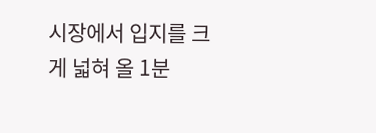시장에서 입지를 크게 넓혀 올 1분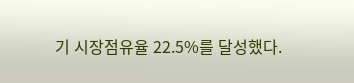기 시장점유율 22.5%를 달성했다.